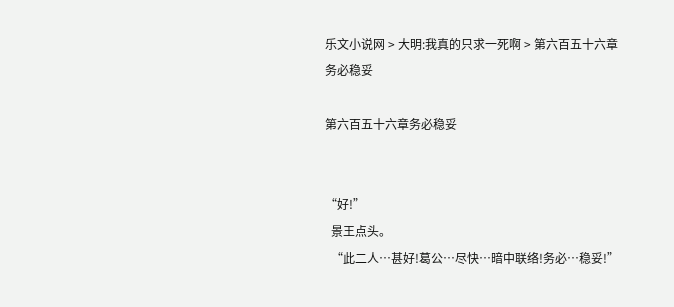乐文小说网 > 大明:我真的只求一死啊 > 第六百五十六章务必稳妥

第六百五十六章务必稳妥


“好!”
  景王点头。
  “此二人…甚好!葛公…尽快…暗中联络!务必…稳妥!”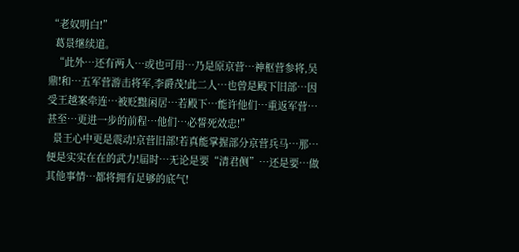“老奴明白!”
  葛景继续道。
  “此外…还有两人…或也可用…乃是原京营…神枢营参将,吴鼎!和…五军营游击将军,李爵茂!此二人…也曾是殿下旧部…因受王越案牵连…被贬黜闲居…若殿下…能许他们…重返军营…甚至…更进一步的前程…他们…必誓死效忠!”
  景王心中更是震动!京营旧部!若真能掌握部分京营兵马…那…便是实实在在的武力!届时…无论是要“清君侧”…还是要…做其他事情…都将拥有足够的底气!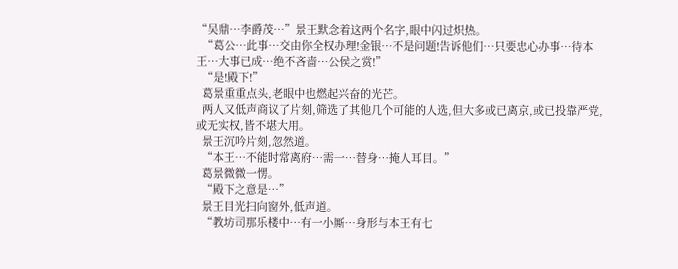“吴鼎…李爵茂…”景王默念着这两个名字,眼中闪过炽热。
  “葛公…此事…交由你全权办理!金银…不是问题!告诉他们…只要忠心办事…待本王…大事已成…绝不吝啬…公侯之赏!”
  “是!殿下!”
  葛景重重点头,老眼中也燃起兴奋的光芒。
  两人又低声商议了片刻,筛选了其他几个可能的人选,但大多或已离京,或已投靠严党,或无实权,皆不堪大用。
  景王沉吟片刻,忽然道。
  “本王…不能时常离府…需一…替身…掩人耳目。”
  葛景微微一愣。
  “殿下之意是…”
  景王目光扫向窗外,低声道。
  “教坊司那乐楼中…有一小厮…身形与本王有七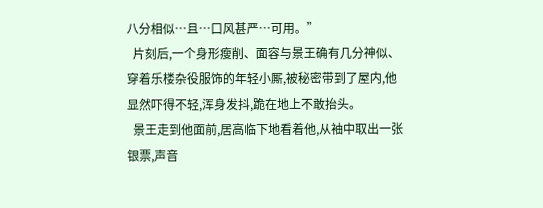八分相似…且…口风甚严…可用。”
  片刻后,一个身形瘦削、面容与景王确有几分神似、穿着乐楼杂役服饰的年轻小厮,被秘密带到了屋内,他显然吓得不轻,浑身发抖,跪在地上不敢抬头。
  景王走到他面前,居高临下地看着他,从袖中取出一张银票,声音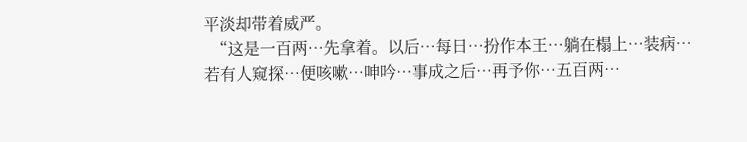平淡却带着威严。
  “这是一百两…先拿着。以后…每日…扮作本王…躺在榻上…装病…若有人窥探…便咳嗽…呻吟…事成之后…再予你…五百两…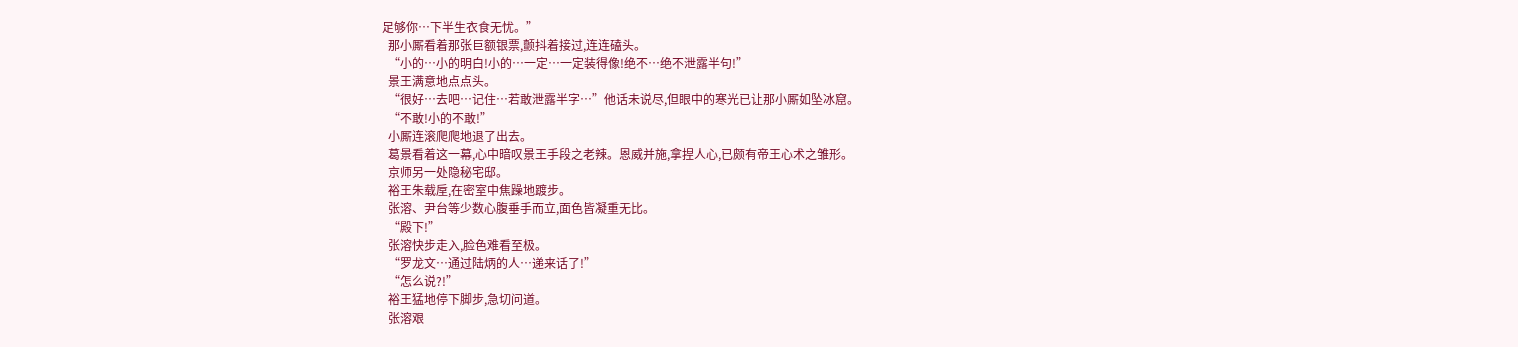足够你…下半生衣食无忧。”
  那小厮看着那张巨额银票,颤抖着接过,连连磕头。
  “小的…小的明白!小的…一定…一定装得像!绝不…绝不泄露半句!”
  景王满意地点点头。
  “很好…去吧…记住…若敢泄露半字…”他话未说尽,但眼中的寒光已让那小厮如坠冰窟。
  “不敢!小的不敢!”
  小厮连滚爬爬地退了出去。
  葛景看着这一幕,心中暗叹景王手段之老辣。恩威并施,拿捏人心,已颇有帝王心术之雏形。
  京师另一处隐秘宅邸。
  裕王朱载垕,在密室中焦躁地踱步。
  张溶、尹台等少数心腹垂手而立,面色皆凝重无比。
  “殿下!”
  张溶快步走入,脸色难看至极。
  “罗龙文…通过陆炳的人…递来话了!”
  “怎么说?!”
  裕王猛地停下脚步,急切问道。
  张溶艰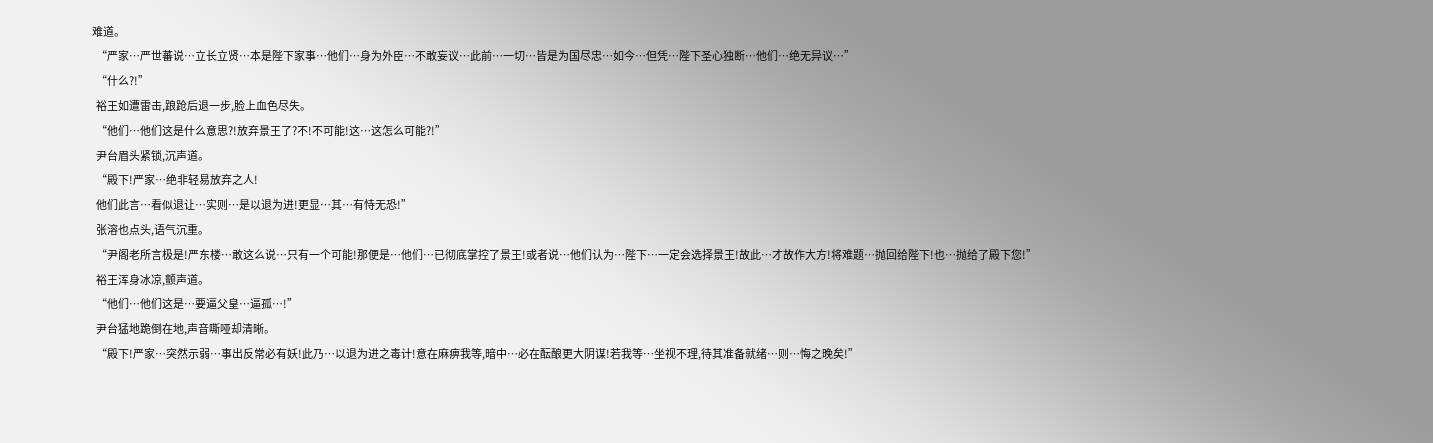难道。
  “严家…严世蕃说…立长立贤…本是陛下家事…他们…身为外臣…不敢妄议…此前…一切…皆是为国尽忠…如今…但凭…陛下圣心独断…他们…绝无异议…”
  “什么?!”
  裕王如遭雷击,踉跄后退一步,脸上血色尽失。
  “他们…他们这是什么意思?!放弃景王了?不!不可能!这…这怎么可能?!”
  尹台眉头紧锁,沉声道。
  “殿下!严家…绝非轻易放弃之人!
  他们此言…看似退让…实则…是以退为进!更显…其…有恃无恐!”
  张溶也点头,语气沉重。
  “尹阁老所言极是!严东楼…敢这么说…只有一个可能!那便是…他们…已彻底掌控了景王!或者说…他们认为…陛下…一定会选择景王!故此…才故作大方!将难题…抛回给陛下!也…抛给了殿下您!”
  裕王浑身冰凉,颤声道。
  “他们…他们这是…要逼父皇…逼孤…!”
  尹台猛地跪倒在地,声音嘶哑却清晰。
  “殿下!严家…突然示弱…事出反常必有妖!此乃…以退为进之毒计!意在麻痹我等,暗中…必在酝酿更大阴谋!若我等…坐视不理,待其准备就绪…则…悔之晚矣!”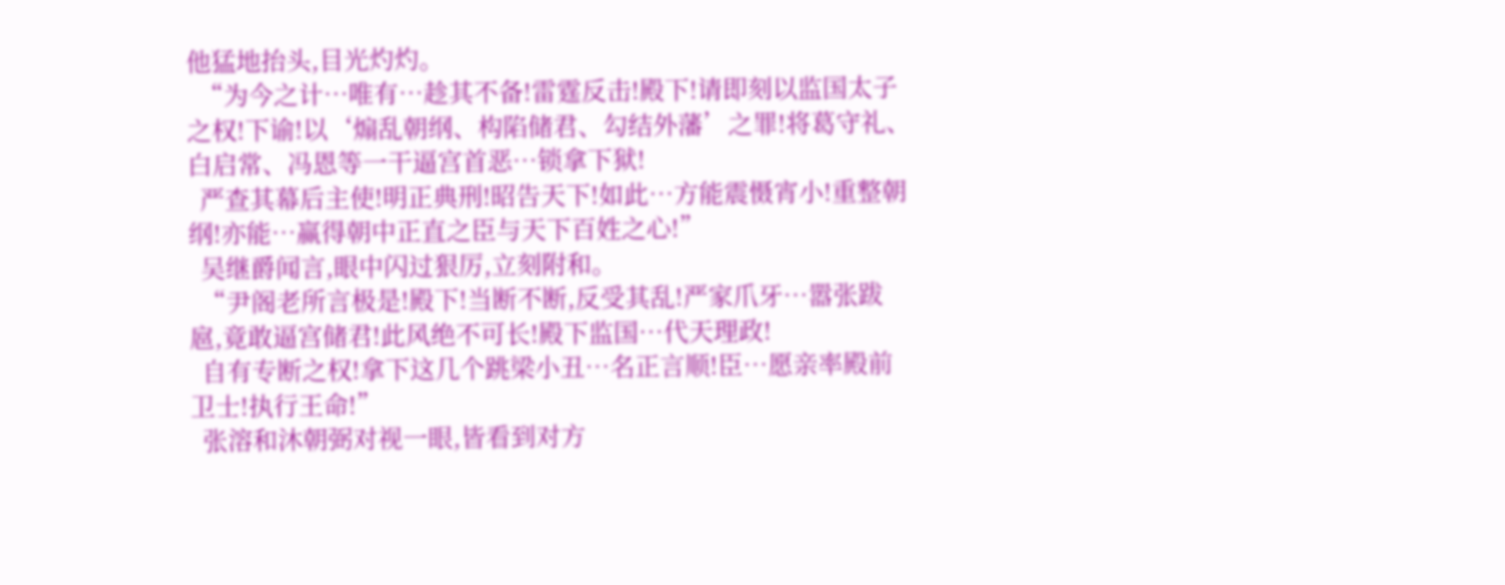他猛地抬头,目光灼灼。
  “为今之计…唯有…趁其不备!雷霆反击!殿下!请即刻以监国太子之权!下谕!以‘煽乱朝纲、构陷储君、勾结外藩’之罪!将葛守礼、白启常、冯恩等一干逼宫首恶…锁拿下狱!
  严查其幕后主使!明正典刑!昭告天下!如此…方能震慑宵小!重整朝纲!亦能…赢得朝中正直之臣与天下百姓之心!”
  吴继爵闻言,眼中闪过狠厉,立刻附和。
  “尹阁老所言极是!殿下!当断不断,反受其乱!严家爪牙…嚣张跋扈,竟敢逼宫储君!此风绝不可长!殿下监国…代天理政!
  自有专断之权!拿下这几个跳梁小丑…名正言顺!臣…愿亲率殿前卫士!执行王命!”
  张溶和沐朝弼对视一眼,皆看到对方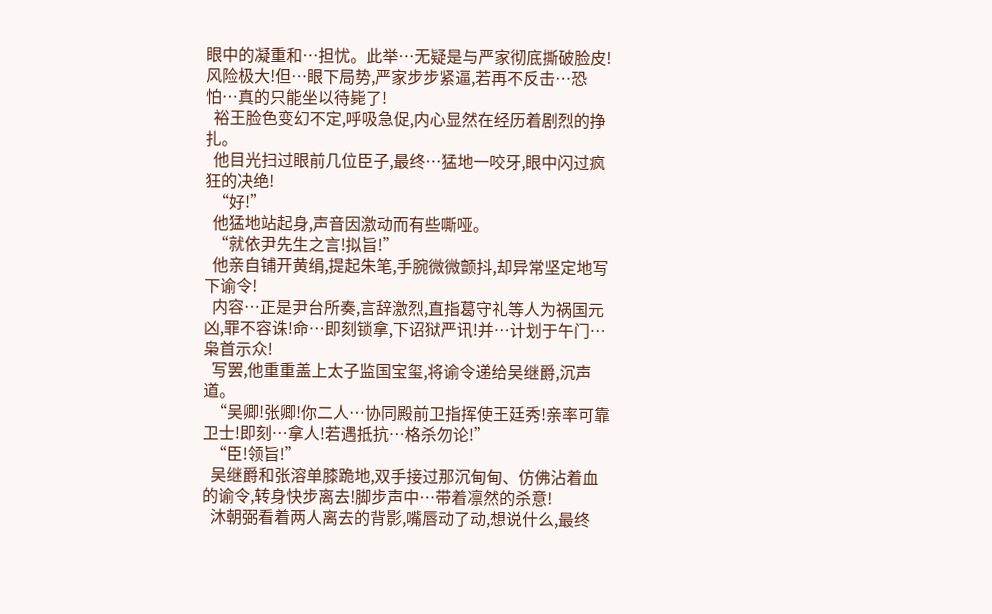眼中的凝重和…担忧。此举…无疑是与严家彻底撕破脸皮!风险极大!但…眼下局势,严家步步紧逼,若再不反击…恐怕…真的只能坐以待毙了!
  裕王脸色变幻不定,呼吸急促,内心显然在经历着剧烈的挣扎。
  他目光扫过眼前几位臣子,最终…猛地一咬牙,眼中闪过疯狂的决绝!
  “好!”
  他猛地站起身,声音因激动而有些嘶哑。
  “就依尹先生之言!拟旨!”
  他亲自铺开黄绢,提起朱笔,手腕微微颤抖,却异常坚定地写下谕令!
  内容…正是尹台所奏,言辞激烈,直指葛守礼等人为祸国元凶,罪不容诛!命…即刻锁拿,下诏狱严讯!并…计划于午门…枭首示众!
  写罢,他重重盖上太子监国宝玺,将谕令递给吴继爵,沉声道。
  “吴卿!张卿!你二人…协同殿前卫指挥使王廷秀!亲率可靠卫士!即刻…拿人!若遇抵抗…格杀勿论!”
  “臣!领旨!”
  吴继爵和张溶单膝跪地,双手接过那沉甸甸、仿佛沾着血的谕令,转身快步离去!脚步声中…带着凛然的杀意!
  沐朝弼看着两人离去的背影,嘴唇动了动,想说什么,最终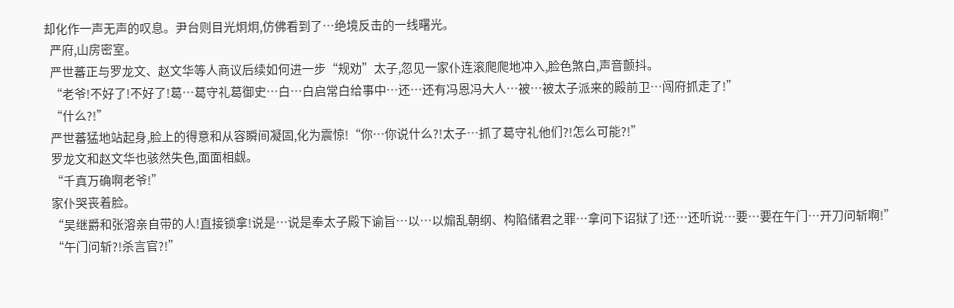却化作一声无声的叹息。尹台则目光炯炯,仿佛看到了…绝境反击的一线曙光。
  严府,山房密室。
  严世蕃正与罗龙文、赵文华等人商议后续如何进一步“规劝”太子,忽见一家仆连滚爬爬地冲入,脸色煞白,声音颤抖。
  “老爷!不好了!不好了!葛…葛守礼葛御史…白…白启常白给事中…还…还有冯恩冯大人…被…被太子派来的殿前卫…闯府抓走了!”
  “什么?!”
  严世蕃猛地站起身,脸上的得意和从容瞬间凝固,化为震惊!“你…你说什么?!太子…抓了葛守礼他们?!怎么可能?!”
  罗龙文和赵文华也骇然失色,面面相觑。
  “千真万确啊老爷!”
  家仆哭丧着脸。
  “吴继爵和张溶亲自带的人!直接锁拿!说是…说是奉太子殿下谕旨…以…以煽乱朝纲、构陷储君之罪…拿问下诏狱了!还…还听说…要…要在午门…开刀问斩啊!”
  “午门问斩?!杀言官?!”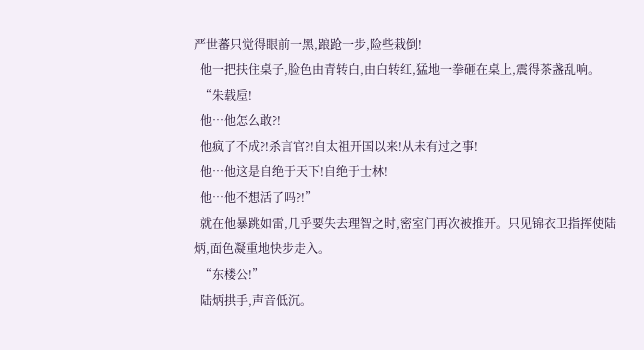严世蕃只觉得眼前一黑,踉跄一步,险些栽倒!
  他一把扶住桌子,脸色由青转白,由白转红,猛地一拳砸在桌上,震得茶盏乱响。
  “朱载垕!
  他…他怎么敢?!
  他疯了不成?!杀言官?!自太祖开国以来!从未有过之事!
  他…他这是自绝于天下!自绝于士林!
  他…他不想活了吗?!”
  就在他暴跳如雷,几乎要失去理智之时,密室门再次被推开。只见锦衣卫指挥使陆炳,面色凝重地快步走入。
  “东楼公!”
  陆炳拱手,声音低沉。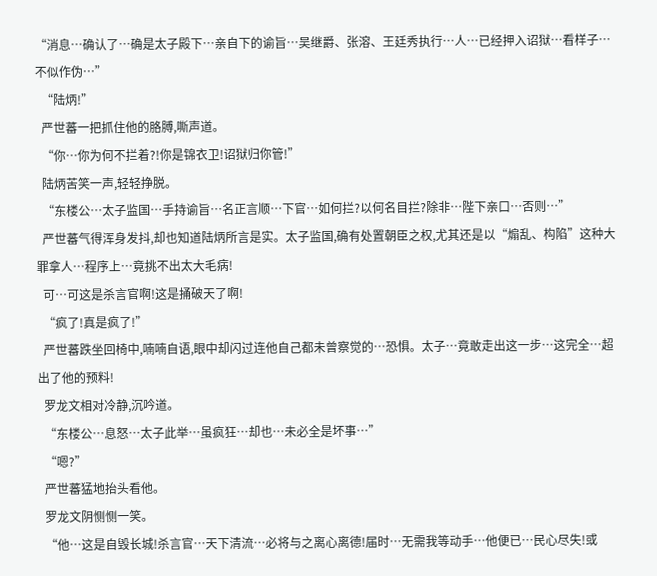“消息…确认了…确是太子殿下…亲自下的谕旨…吴继爵、张溶、王廷秀执行…人…已经押入诏狱…看样子…不似作伪…”
  “陆炳!”
  严世蕃一把抓住他的胳膊,嘶声道。
  “你…你为何不拦着?!你是锦衣卫!诏狱归你管!”
  陆炳苦笑一声,轻轻挣脱。
  “东楼公…太子监国…手持谕旨…名正言顺…下官…如何拦?以何名目拦?除非…陛下亲口…否则…”
  严世蕃气得浑身发抖,却也知道陆炳所言是实。太子监国,确有处置朝臣之权,尤其还是以“煽乱、构陷”这种大罪拿人…程序上…竟挑不出太大毛病!
  可…可这是杀言官啊!这是捅破天了啊!
  “疯了!真是疯了!”
  严世蕃跌坐回椅中,喃喃自语,眼中却闪过连他自己都未曾察觉的…恐惧。太子…竟敢走出这一步…这完全…超出了他的预料!
  罗龙文相对冷静,沉吟道。
  “东楼公…息怒…太子此举…虽疯狂…却也…未必全是坏事…”
  “嗯?”
  严世蕃猛地抬头看他。
  罗龙文阴恻恻一笑。
  “他…这是自毁长城!杀言官…天下清流…必将与之离心离德!届时…无需我等动手…他便已…民心尽失!或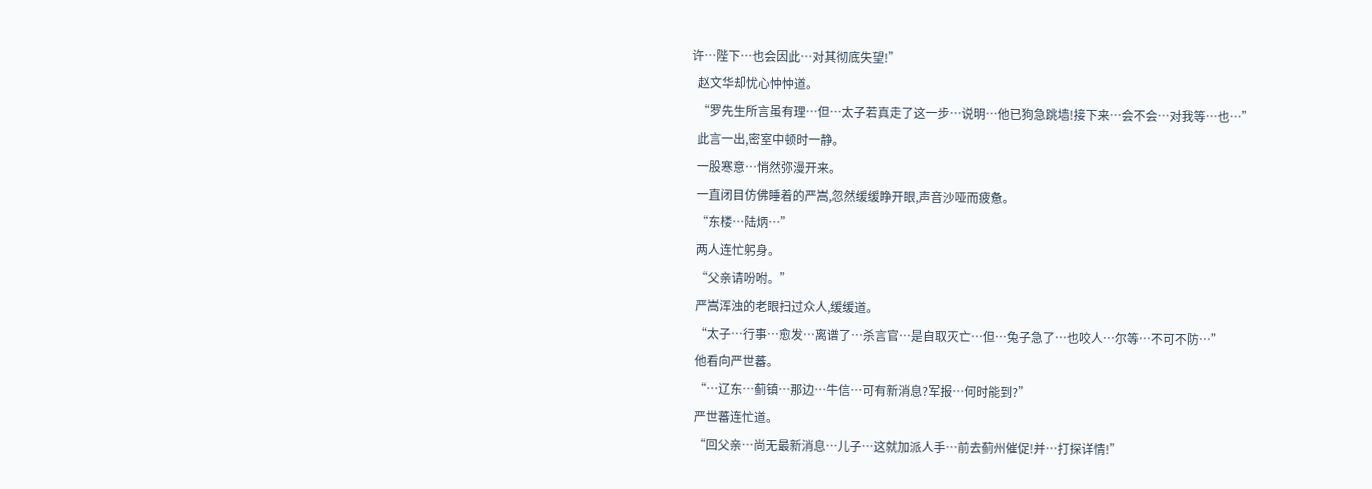许…陛下…也会因此…对其彻底失望!”
  赵文华却忧心忡忡道。
  “罗先生所言虽有理…但…太子若真走了这一步…说明…他已狗急跳墙!接下来…会不会…对我等…也…”
  此言一出,密室中顿时一静。
  一股寒意…悄然弥漫开来。
  一直闭目仿佛睡着的严嵩,忽然缓缓睁开眼,声音沙哑而疲惫。
  “东楼…陆炳…”
  两人连忙躬身。
  “父亲请吩咐。”
  严嵩浑浊的老眼扫过众人,缓缓道。
  “太子…行事…愈发…离谱了…杀言官…是自取灭亡…但…兔子急了…也咬人…尔等…不可不防…”
  他看向严世蕃。
  “…辽东…蓟镇…那边…牛信…可有新消息?军报…何时能到?”
  严世蕃连忙道。
  “回父亲…尚无最新消息…儿子…这就加派人手…前去蓟州催促!并…打探详情!”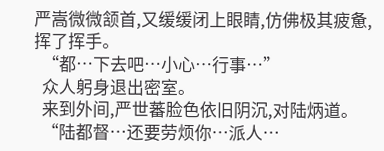严嵩微微颔首,又缓缓闭上眼睛,仿佛极其疲惫,挥了挥手。
  “都…下去吧…小心…行事…”
  众人躬身退出密室。
  来到外间,严世蕃脸色依旧阴沉,对陆炳道。
  “陆都督…还要劳烦你…派人…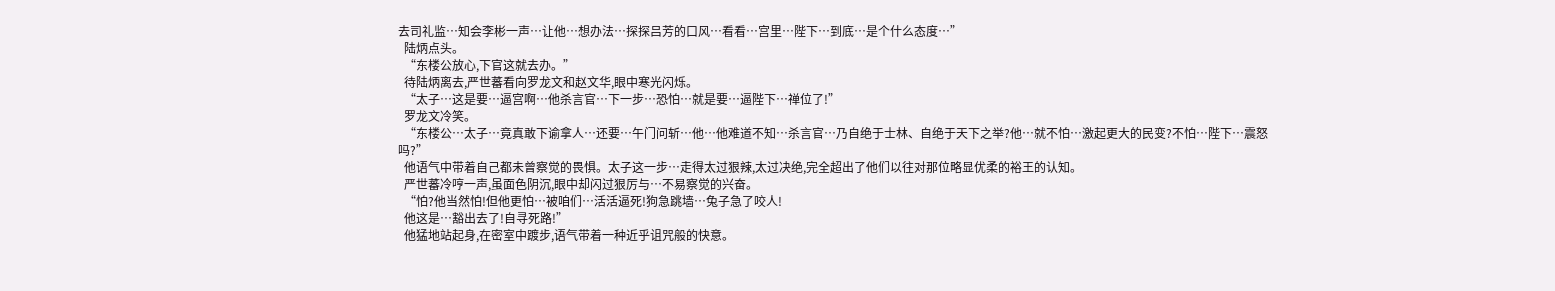去司礼监…知会李彬一声…让他…想办法…探探吕芳的口风…看看…宫里…陛下…到底…是个什么态度…”
  陆炳点头。
  “东楼公放心,下官这就去办。”
  待陆炳离去,严世蕃看向罗龙文和赵文华,眼中寒光闪烁。
  “太子…这是要…逼宫啊…他杀言官…下一步…恐怕…就是要…逼陛下…禅位了!”
  罗龙文冷笑。
  “东楼公…太子…竟真敢下谕拿人…还要…午门问斩…他…他难道不知…杀言官…乃自绝于士林、自绝于天下之举?他…就不怕…激起更大的民变?不怕…陛下…震怒吗?”
  他语气中带着自己都未曾察觉的畏惧。太子这一步…走得太过狠辣,太过决绝,完全超出了他们以往对那位略显优柔的裕王的认知。
  严世蕃冷哼一声,虽面色阴沉,眼中却闪过狠厉与…不易察觉的兴奋。
  “怕?他当然怕!但他更怕…被咱们…活活逼死!狗急跳墙…兔子急了咬人!
  他这是…豁出去了!自寻死路!”
  他猛地站起身,在密室中踱步,语气带着一种近乎诅咒般的快意。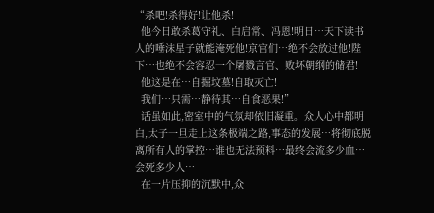“杀吧!杀得好!让他杀!
  他今日敢杀葛守礼、白启常、冯恩!明日…天下读书人的唾沫星子就能淹死他!京官们…绝不会放过他!陛下…也绝不会容忍一个屠戮言官、败坏朝纲的储君!
  他这是在…自掘坟墓!自取灭亡!
  我们…只需…静待其…自食恶果!”
  话虽如此,密室中的气氛却依旧凝重。众人心中都明白,太子一旦走上这条极端之路,事态的发展…将彻底脱离所有人的掌控…谁也无法预料…最终会流多少血…会死多少人…
  在一片压抑的沉默中,众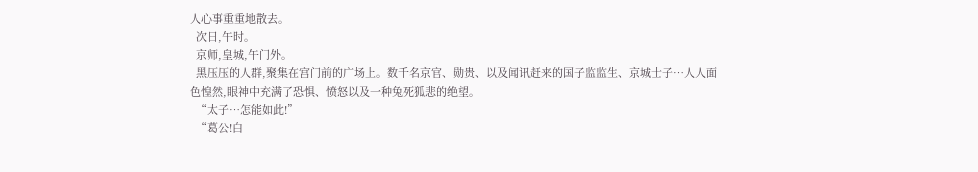人心事重重地散去。
  次日,午时。
  京师,皇城,午门外。
  黑压压的人群,聚集在宫门前的广场上。数千名京官、勋贵、以及闻讯赶来的国子监监生、京城士子…人人面色惶然,眼神中充满了恐惧、愤怒以及一种兔死狐悲的绝望。
  “太子…怎能如此!”
  “葛公!白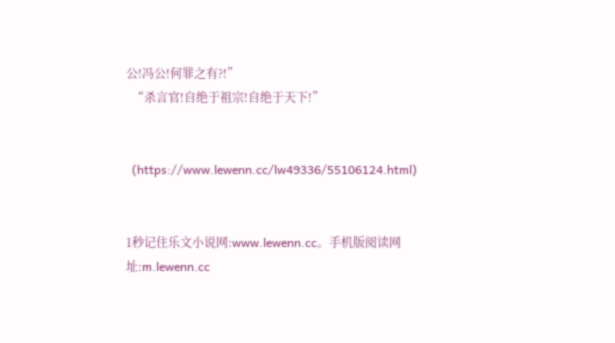公!冯公!何罪之有?!”
  “杀言官!自绝于祖宗!自绝于天下!”


  (https://www.lewenn.cc/lw49336/55106124.html)


1秒记住乐文小说网:www.lewenn.cc。手机版阅读网址:m.lewenn.cc